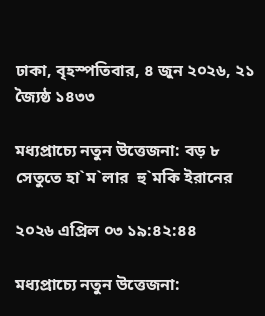ঢাকা, বৃহস্পতিবার, ৪ জুন ২০২৬, ২১ জ্যৈষ্ঠ ১৪৩৩

মধ্যপ্রাচ্যে নতুন উত্তেজনা: বড় ৮ সেতুতে হা`ম`লার  হু`মকি ইরানের

২০২৬ এপ্রিল ০৩ ১৯:৪২:৪৪

মধ্যপ্রাচ্যে নতুন উত্তেজনা: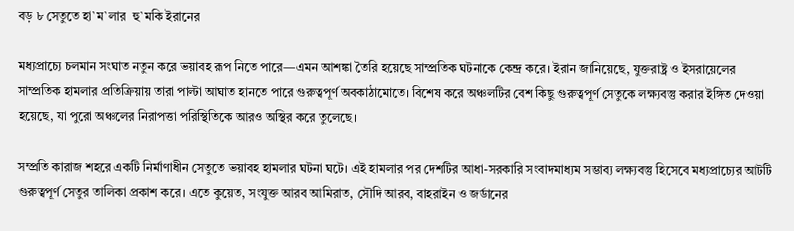বড় ৮ সেতুতে হা`ম`লার  হু`মকি ইরানের

মধ্যপ্রাচ্যে চলমান সংঘাত নতুন করে ভয়াবহ রূপ নিতে পারে—এমন আশঙ্কা তৈরি হয়েছে সাম্প্রতিক ঘটনাকে কেন্দ্র করে। ইরান জানিয়েছে, যুক্তরাষ্ট্র ও ইসরায়েলের সাম্প্রতিক হামলার প্রতিক্রিয়ায় তারা পাল্টা আঘাত হানতে পারে গুরুত্বপূর্ণ অবকাঠামোতে। বিশেষ করে অঞ্চলটির বেশ কিছু গুরুত্বপূর্ণ সেতুকে লক্ষ্যবস্তু করার ইঙ্গিত দেওয়া হয়েছে, যা পুরো অঞ্চলের নিরাপত্তা পরিস্থিতিকে আরও অস্থির করে তুলেছে।

সম্প্রতি কারাজ শহরে একটি নির্মাণাধীন সেতুতে ভয়াবহ হামলার ঘটনা ঘটে। এই হামলার পর দেশটির আধা-সরকারি সংবাদমাধ্যম সম্ভাব্য লক্ষ্যবস্তু হিসেবে মধ্যপ্রাচ্যের আটটি গুরুত্বপূর্ণ সেতুর তালিকা প্রকাশ করে। এতে কুয়েত, সংযুক্ত আরব আমিরাত, সৌদি আরব, বাহরাইন ও জর্ডানের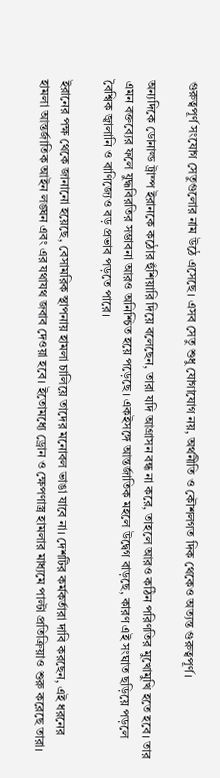গুরুত্বপূর্ণ সংযোগ সেতুগুলোর নাম উঠে এসেছে। এসব সেতু শুধু যোগাযোগ নয়, অর্থনীতি ও কৌশলগত দিক থেকেও অত্যন্ত গুরুত্বপূর্ণ।

অন্যদিকে ডোনাল্ড ট্রাম্প ইরানকে কঠোর হুঁশিয়ারি দিয়ে বলেছেন, তারা যদি আগ্রাসন বন্ধ না করে, তাহলে আরও কঠিন পরিণতির মুখোমুখি হতে হবে। তার এমন বক্তব্যের ফলে যুদ্ধবিরতির সম্ভাবনা আরও অনিশ্চিত হয়ে পড়েছে। একইসঙ্গে আন্তর্জাতিক মহলে উদ্বেগ বাড়ছে, কারণ এই সংঘাত ছড়িয়ে পড়লে বৈশ্বিক জ্বালানি ও বাণিজ্যেও বড় প্রভাব পড়তে পারে।

ইরানের পক্ষ থেকে জানানো হয়েছে, বেসামরিক স্থাপনায় হামলা চালিয়ে তাদের মনোবল ভাঙা যাবে না। দেশটির কর্মকর্তারা দাবি করছেন, এই ধরনের হামলা আন্তর্জাতিক আইন লঙ্ঘন এবং এর যথাযথ জবাব দেওয়া হবে। ইতোমধ্যে ড্রোন ও ক্ষেপণাস্ত্র হামলার মাধ্যমে পাল্টা প্রতিক্রিয়াও শুরু করেছে তারা।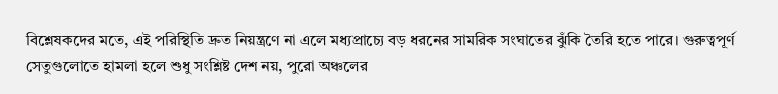বিশ্লেষকদের মতে, এই পরিস্থিতি দ্রুত নিয়ন্ত্রণে না এলে মধ্যপ্রাচ্যে বড় ধরনের সামরিক সংঘাতের ঝুঁকি তৈরি হতে পারে। গুরুত্বপূর্ণ সেতুগুলোতে হামলা হলে শুধু সংশ্লিষ্ট দেশ নয়, পুরো অঞ্চলের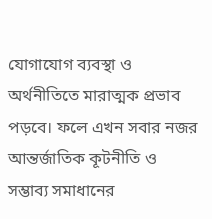যোগাযোগ ব্যবস্থা ও অর্থনীতিতে মারাত্মক প্রভাব পড়বে। ফলে এখন সবার নজর আন্তর্জাতিক কূটনীতি ও সম্ভাব্য সমাধানের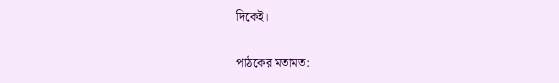দিকেই।

পাঠকের মতামত: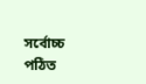সর্বোচ্চ পঠিত